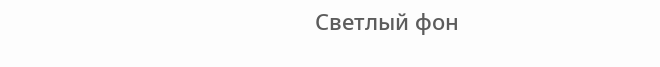Светлый фон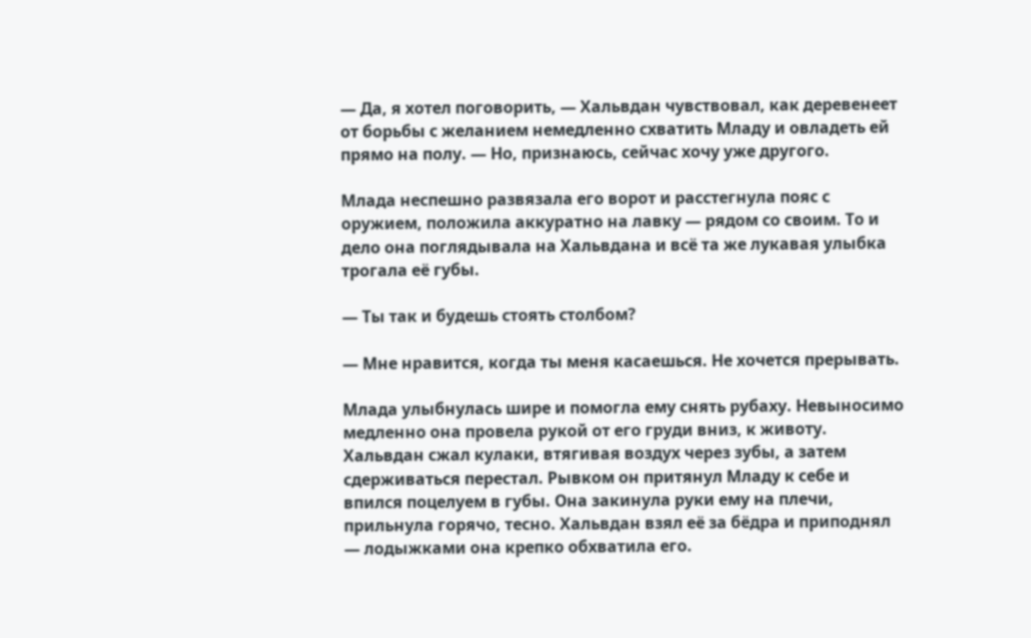— Да, я хотел поговорить, — Хальвдан чувствовал, как деревенеет от борьбы с желанием немедленно схватить Младу и овладеть ей прямо на полу. — Но, признаюсь, сейчас хочу уже другого.

Млада неспешно развязала его ворот и расстегнула пояс с оружием, положила аккуратно на лавку — рядом со своим. То и дело она поглядывала на Хальвдана и всё та же лукавая улыбка трогала её губы.

— Ты так и будешь стоять столбом?

— Мне нравится, когда ты меня касаешься. Не хочется прерывать.

Млада улыбнулась шире и помогла ему снять рубаху. Невыносимо медленно она провела рукой от его груди вниз, к животу. Хальвдан сжал кулаки, втягивая воздух через зубы, а затем сдерживаться перестал. Рывком он притянул Младу к себе и впился поцелуем в губы. Она закинула руки ему на плечи, прильнула горячо, тесно. Хальвдан взял её за бёдра и приподнял — лодыжками она крепко обхватила его.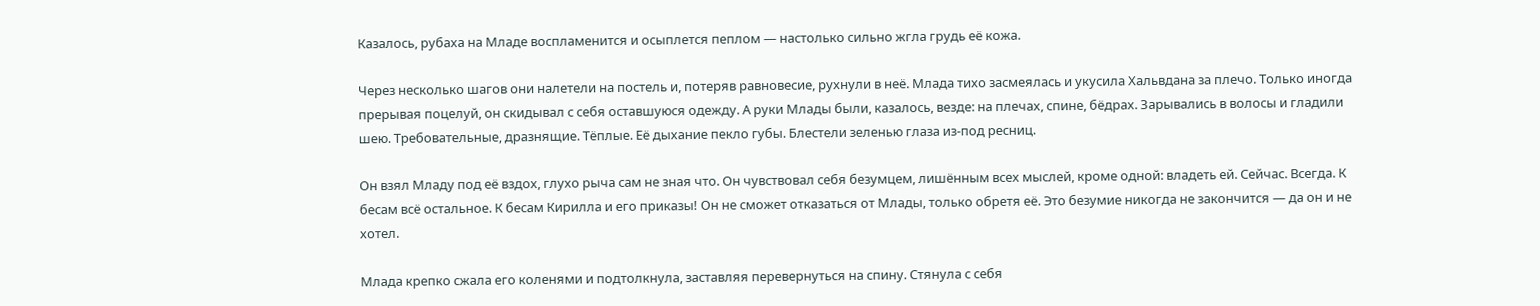Казалось, рубаха на Младе воспламенится и осыплется пеплом — настолько сильно жгла грудь её кожа.

Через несколько шагов они налетели на постель и, потеряв равновесие, рухнули в неё. Млада тихо засмеялась и укусила Хальвдана за плечо. Только иногда прерывая поцелуй, он скидывал с себя оставшуюся одежду. А руки Млады были, казалось, везде: на плечах, спине, бёдрах. Зарывались в волосы и гладили шею. Требовательные, дразнящие. Тёплые. Её дыхание пекло губы. Блестели зеленью глаза из-под ресниц.

Он взял Младу под её вздох, глухо рыча сам не зная что. Он чувствовал себя безумцем, лишённым всех мыслей, кроме одной: владеть ей. Сейчас. Всегда. К бесам всё остальное. К бесам Кирилла и его приказы! Он не сможет отказаться от Млады, только обретя её. Это безумие никогда не закончится — да он и не хотел.

Млада крепко сжала его коленями и подтолкнула, заставляя перевернуться на спину. Стянула с себя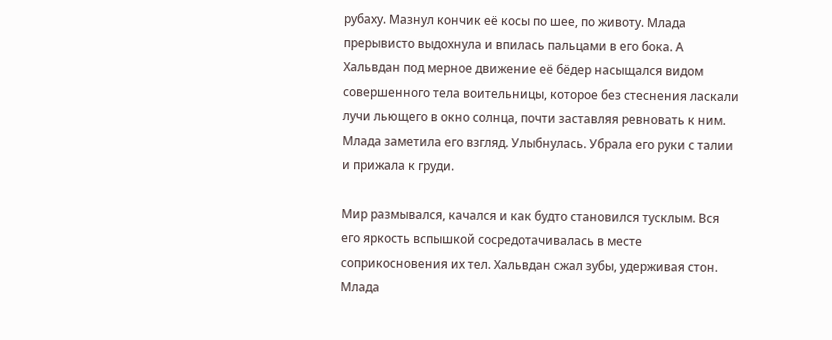рубаху. Мазнул кончик её косы по шее, по животу. Млада прерывисто выдохнула и впилась пальцами в его бока. А Хальвдан под мерное движение её бёдер насыщался видом совершенного тела воительницы, которое без стеснения ласкали лучи льющего в окно солнца, почти заставляя ревновать к ним. Млада заметила его взгляд. Улыбнулась. Убрала его руки с талии и прижала к груди.

Мир размывался, качался и как будто становился тусклым. Вся его яркость вспышкой сосредотачивалась в месте соприкосновения их тел. Хальвдан сжал зубы, удерживая стон. Млада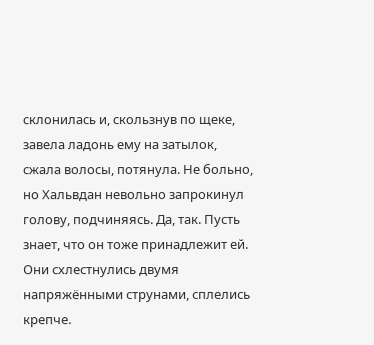склонилась и, скользнув по щеке, завела ладонь ему на затылок, сжала волосы, потянула. Не больно, но Хальвдан невольно запрокинул голову, подчиняясь. Да, так. Пусть знает, что он тоже принадлежит ей. Они схлестнулись двумя напряжёнными струнами, сплелись крепче.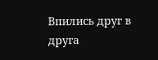Впились друг в друга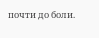почти до боли.